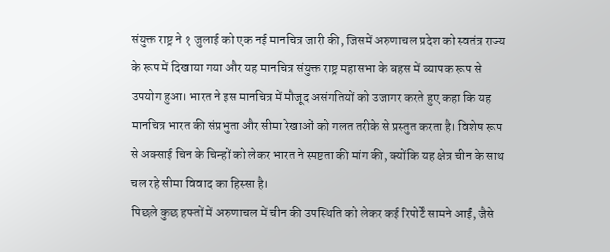संयुक्त राष्ट्र ने १ जुलाई को एक नई मानचित्र जारी की, जिसमें अरुणाचल प्रदेश को स्वतंत्र राज्य के रूप में दिखाया गया और यह मानचित्र संयुक्त राष्ट्र महासभा के बहस में व्यापक रूप से उपयोग हुआ। भारत ने इस मानचित्र में मौजूद असंगतियों को उजागर करते हुए कहा कि यह मानचित्र भारत की संप्रभुता और सीमा रेखाओं को गलत तरीके से प्रस्तुत करता है। विशेष रूप से अक्साई चिन के चिन्हों को लेकर भारत ने स्पष्टता की मांग की, क्योंकि यह क्षेत्र चीन के साथ चल रहे सीमा विवाद का हिस्सा है।
पिछले कुछ हफ्तों में अरुणाचल में चीन की उपस्थिति को लेकर कई रिपोर्टें सामने आईं, जैसे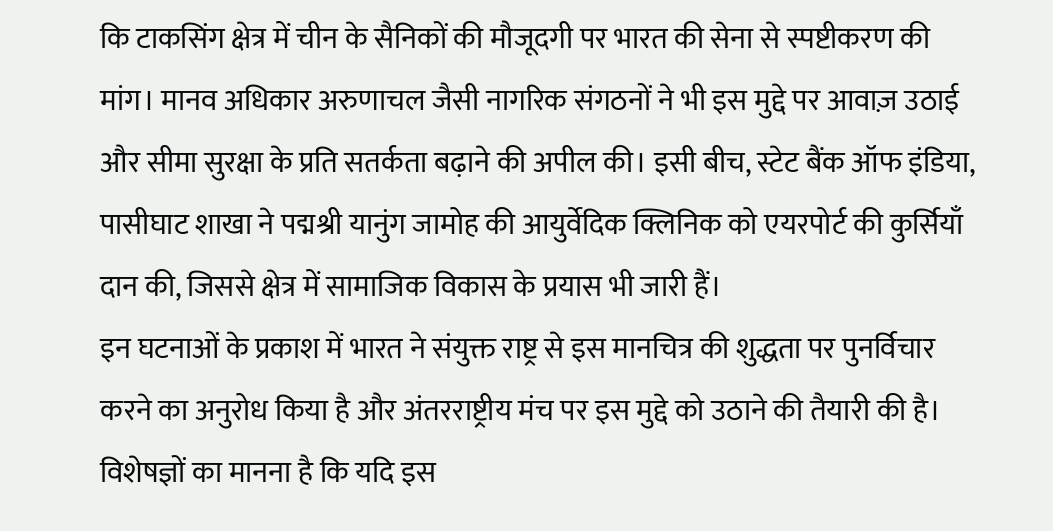कि टाकसिंग क्षेत्र में चीन के सैनिकों की मौजूदगी पर भारत की सेना से स्पष्टीकरण की मांग। मानव अधिकार अरुणाचल जैसी नागरिक संगठनों ने भी इस मुद्दे पर आवाज़ उठाई और सीमा सुरक्षा के प्रति सतर्कता बढ़ाने की अपील की। इसी बीच, स्टेट बैंक ऑफ इंडिया, पासीघाट शाखा ने पद्मश्री यानुंग जामोह की आयुर्वेदिक क्लिनिक को एयरपोर्ट की कुर्सियाँ दान की, जिससे क्षेत्र में सामाजिक विकास के प्रयास भी जारी हैं।
इन घटनाओं के प्रकाश में भारत ने संयुक्त राष्ट्र से इस मानचित्र की शुद्धता पर पुनर्विचार करने का अनुरोध किया है और अंतरराष्ट्रीय मंच पर इस मुद्दे को उठाने की तैयारी की है। विशेषज्ञों का मानना है कि यदि इस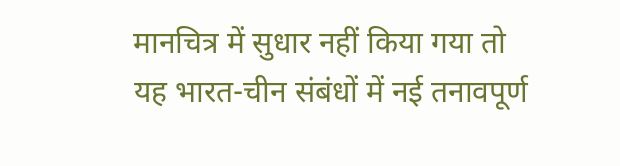मानचित्र में सुधार नहीं किया गया तो यह भारत-चीन संबंधों में नई तनावपूर्ण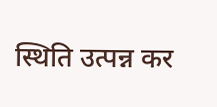स्थिति उत्पन्न कर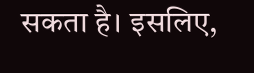सकता है। इसलिए,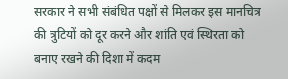सरकार ने सभी संबंधित पक्षों से मिलकर इस मानचित्र की त्रुटियों को दूर करने और शांति एवं स्थिरता को बनाए रखने की दिशा में कदम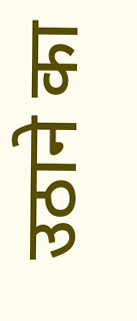उठाने का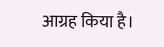आग्रह किया है।